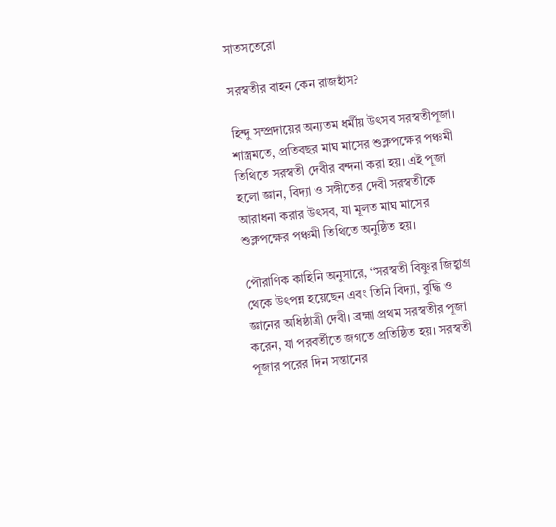সাতসতেরো

সরস্বতীর বাহন কেন রাজহাঁস?

হিন্দু সম্প্রদায়ের অন্যতম ধর্মীয় উৎসব সরস্বতীপূজা। শাস্ত্রমতে, প্রতিবছর মাঘ মাসের শুক্লপক্ষের পঞ্চমী তিথিতে সরস্বতী দেবীর বন্দনা করা হয়। এই পূজা হলো জ্ঞান, বিদ্যা ও সঙ্গীতের দেবী সরস্বতীকে আরাধনা করার উৎসব, যা মূলত মাঘ মাসের শুক্লপক্ষের পঞ্চমী তিথিতে অনুষ্ঠিত হয়।

পৌরাণিক কাহিনি অনুসারে, ‘‘সরস্বতী বিষ্ণুর জিহ্বাগ্র থেকে উৎপন্ন হয়েছেন এবং তিনি বিদ্যা, বুদ্ধি ও জ্ঞানের অধিষ্ঠাত্রী দেবী। ব্রহ্মা প্রথম সরস্বতীর পূজা করেন, যা পরবর্তীতে জগতে প্রতিষ্ঠিত হয়। সরস্বতী পূজার পরের দিন সন্তানের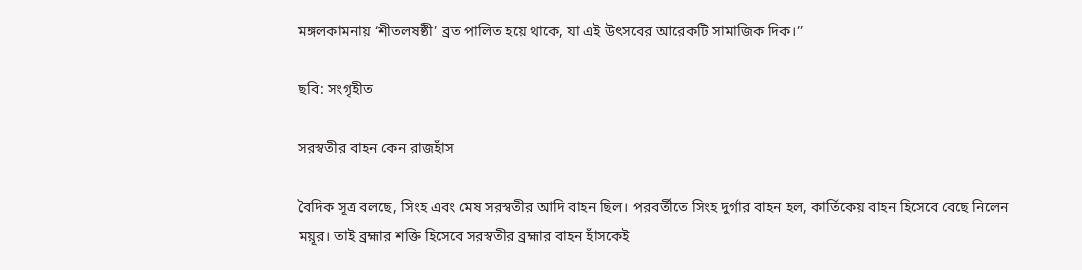মঙ্গলকামনায় ‘শীতলষষ্ঠী’ ব্রত পালিত হয়ে থাকে, যা এই উৎসবের আরেকটি সামাজিক দিক।’’

ছবি: সংগৃহীত

সরস্বতীর বাহন কেন রাজহাঁস

বৈদিক সূত্র বলছে, সিংহ এবং মেষ সরস্বতীর আদি বাহন ছিল। পরবর্তীতে সিংহ দুর্গার বাহন হল, কার্তিকেয় বাহন হিসেবে বেছে নিলেন ময়ূর। তাই ব্রহ্মার শক্তি হিসেবে সরস্বতীর ব্রহ্মার বাহন হাঁসকেই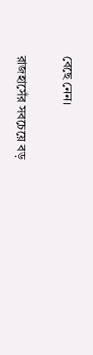বেছে নেন।

রাজহাসেঁর সবচেয়ে বড়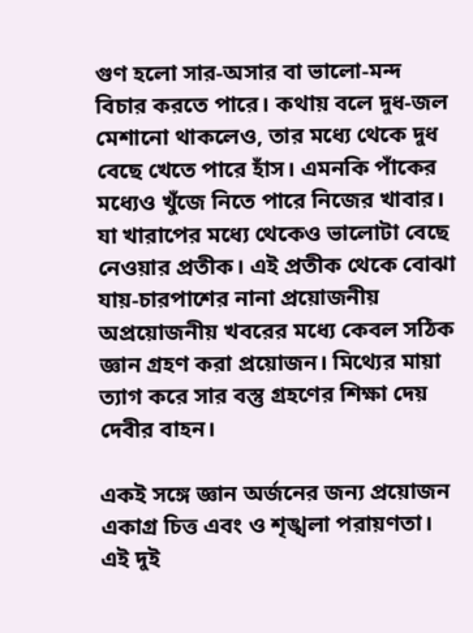গুণ হলো সার-অসার বা ভালো-মন্দ বিচার করতে পারে। কথায় বলে দুধ-জল মেশানো থাকলেও, তার মধ্যে থেকে দুধ বেছে খেতে পারে হাঁস। এমনকি পাঁকের মধ্যেও খুঁজে নিতে পারে নিজের খাবার। যা খারাপের মধ্যে থেকেও ভালোটা বেছে নেওয়ার প্রতীক। এই প্রতীক থেকে বোঝা যায়-চারপাশের নানা প্রয়োজনীয় অপ্রয়োজনীয় খবরের মধ্যে কেবল সঠিক জ্ঞান গ্রহণ করা প্রয়োজন। মিথ্যের মায়া ত্যাগ করে সার বস্তু গ্রহণের শিক্ষা দেয় দেবীর বাহন।

একই সঙ্গে জ্ঞান অর্জনের জন্য প্রয়োজন একাগ্র চিত্ত এবং ও শৃঙ্খলা পরায়ণতা। এই দুই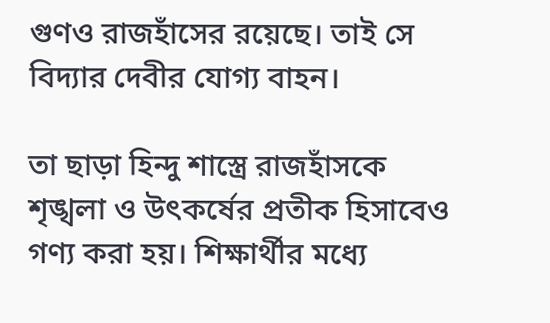গুণও রাজহাঁসের রয়েছে। তাই সে বিদ্যার দেবীর যোগ্য বাহন।

তা ছাড়া হিন্দু শাস্ত্রে রাজহাঁসকে শৃঙ্খলা ও উৎকর্ষের প্রতীক হিসাবেও গণ্য করা হয়। শিক্ষার্থীর মধ্যে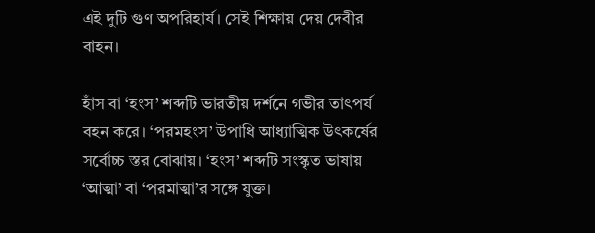এই দুটি গুণ অপরিহার্য। সেই শিক্ষায় দেয় দেবীর বাহন।

হাঁস বা ‘হংস’ শব্দটি ভারতীয় দর্শনে গভীর তাৎপর্য বহন করে। ‘পরমহংস’ উপাধি আধ্যাত্মিক উৎকর্ষের সর্বোচ্চ স্তর বোঝায়। ‘হংস’ শব্দটি সংস্কৃত ভাষায় ‘আত্মা’ বা ‘পরমাত্মা’র সঙ্গে যুক্ত।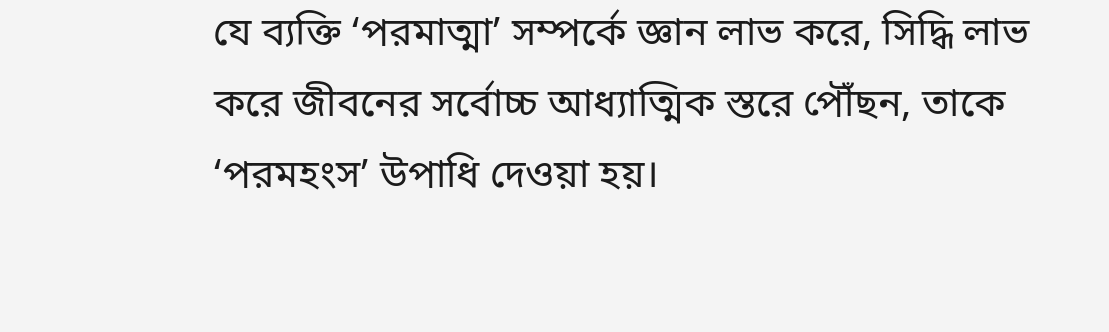যে ব্যক্তি ‘পরমাত্মা’ সম্পর্কে জ্ঞান লাভ করে, সিদ্ধি লাভ করে জীবনের সর্বোচ্চ আধ্যাত্মিক স্তরে পৌঁছন, তাকে ‘পরমহংস’ উপাধি দেওয়া হয়।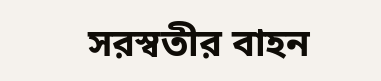সরস্বতীর বাহন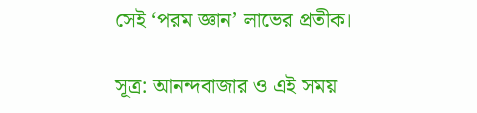সেই ‘পরম জ্ঞান’ লাভের প্রতীক।

সূত্র: আনন্দবাজার ও এই সময়